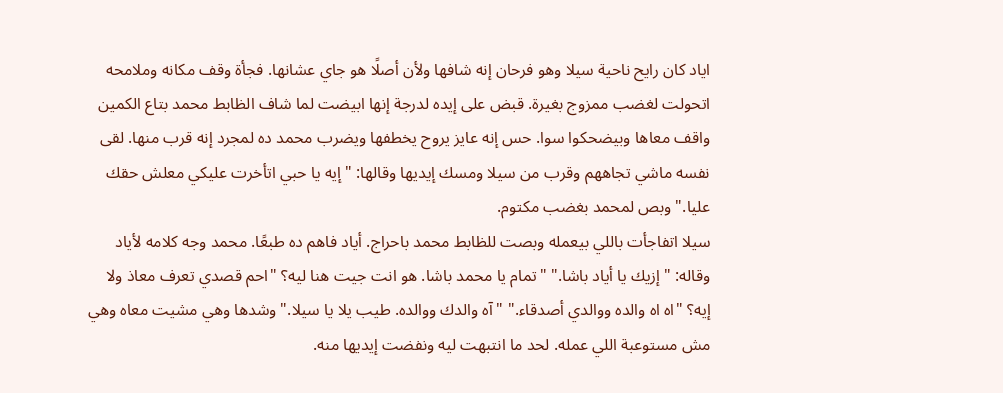اياد كان رايح ناحية سيلا وهو فرحان إنه شافها ولأن أصلًا هو جاي عشانها. فجأة وقف مكانه وملامحه اتحولت لغضب ممزوج بغيرة. قبض على إيده لدرجة إنها ابيضت لما شاف الظابط محمد بتاع الكمين واقف معاها وبيضحكوا سوا. حس إنه عايز يروح يخطفها ويضرب محمد ده لمجرد إنه قرب منها. لقى نفسه ماشي تجاههم وقرب من سيلا ومسك إيديها وقالها: "إيه يا حبي اتأخرت عليكي معلش حقك عليا." وبص لمحمد بغضب مكتوم.
سيلا اتفاجأت باللي بيعمله وبصت للظابط محمد باحراج. أياد فاهم ده طبعًا. محمد وجه كلامه لأياد وقاله: "إزيك يا أياد باشا." "تمام يا محمد باشا. هو انت جيت هنا ليه؟ "احم قصدي تعرف معاذ ولا إيه؟ "اه اه والده ووالدي أصدقاء." "آه والدك ووالده. طيب يلا يا سيلا." وشدها وهي مشيت معاه وهي مش مستوعبة اللي عمله. لحد ما انتبهت ليه ونفضت إيديها منه.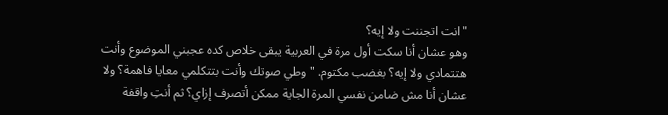"انت اتجننت ولا إيه؟
وهو عشان أنا سكت أول مرة في العربية يبقى خلاص كده عجبني الموضوع وأنت هتتمادي ولا إيه؟ بغضب مكتوم. "وطي صوتك وأنت بتتكلمي معايا فاهمة؟ ولا عشان أنا مش ضامن نفسي المرة الجاية ممكن أتصرف إزاي؟ ثم أنتِ واقفة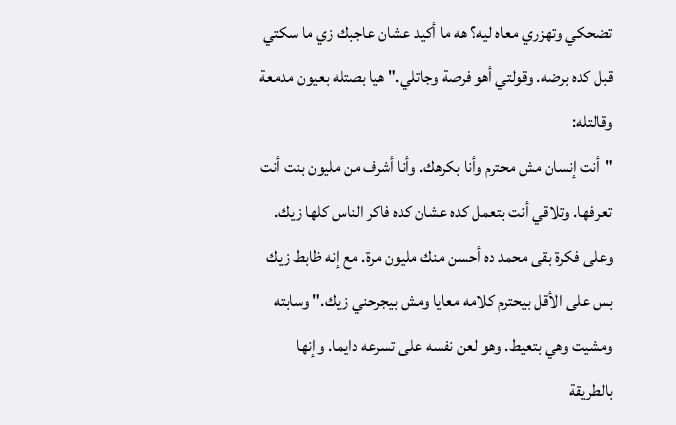تضحكي وتهزري معاه ليه؟ هه ما أكيد عشان عاجبك زي ما سكتي قبل كده برضه. وقولتي أهو فرصة وجاتلي." هيا بصتله بعيون مدمعة وقالتله:
"أنت إنسان مش محترم وأنا بكرهك. وأنا أشرف من مليون بنت أنت تعرفها. وتلاقي أنت بتعمل كده عشان كده فاكر الناس كلها زيك. وعلى فكرة بقى محمد ده أحسن منك مليون مرة. مع إنه ظابط زيك بس على الأقل بيحترم كلامه معايا ومش بيجرحني زيك." وسابته ومشيت وهي بتعيط. وهو لعن نفسه على تسرعه دايما. وإنها بالطريقة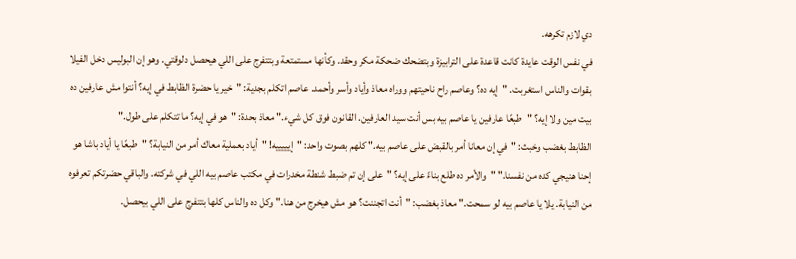دي لازم تكرهه.
في نفس الوقت عايدة كانت قاعدة على الترابيزة وبتضحك ضحكة مكر وحقد. وكأنها مستمتعة وبتتفرج على اللي هيحصل دلوقتي. وهو إن البوليس دخل الفيلا بقوات والناس استغربت. "إيه ده؟ وعاصم راح ناحيتهم ووراه معاذ وأياد وأسر وأحمد. عاصم اتكلم بجدية: "خير يا حضرة الظابط في إيه؟ أنتوا مش عارفين ده بيت مين ولا إيه؟ "طبعًا عارفين يا عاصم بيه بس أنت سيد العارفين. القانون فوق كل شيء." معاذ بحدة: "هو في إيه؟ ما تتكلم على طول."
الظابط بغضب وخبث: "في إن معانا أمر بالقبض على عاصم بيه." كلهم بصوت واحد: "إيييييه! "أياد بعملية معاك أمر من النيابة؟ "طبعًا يا أياد باشا هو إحنا هنيجي كده من نفسنا." "والأمر ده طلع بناءً على إيه؟ "على إن تم ضبط شنطة مخدرات في مكتب عاصم بيه اللي في شركته. والباقي حضرتكم تعرفوه من النيابة. يلا يا عاصم بيه لو سمحت." معاذ بغضب: "أنت اتجننت؟ هو مش هيخرج من هنا." وكل ده والناس كلها بتتفرج على اللي بيحصل.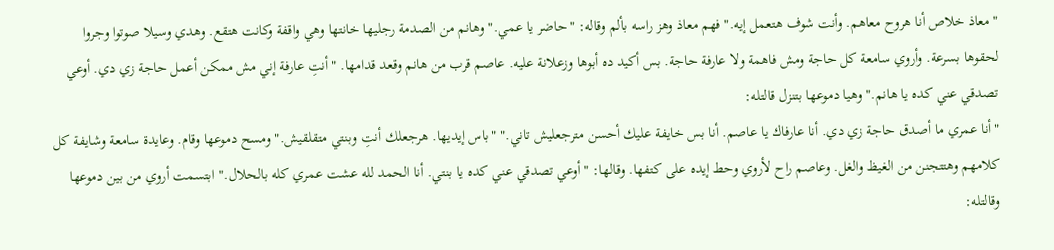"معاذ خلاص أنا هروح معاهم. وأنت شوف هتعمل إيه." فهم معاذ وهز راسه بألم وقاله: "حاضر يا عمي." وهانم من الصدمة رجليها خانتها وهي واقفة وكانت هتقع. وهدي وسيلا صوتوا وجروا لحقوها بسرعة. وأروي سامعة كل حاجة ومش فاهمة ولا عارفة حاجة. بس أكيد ده أبوها وزعلانة عليه. عاصم قرب من هانم وقعد قدامها. "أنتِ عارفة إني مش ممكن أعمل حاجة زي دي. أوعي تصدقي عني كده يا هانم." وهيا دموعها بتنزل قالتله:
"أنا عمري ما أصدق حاجة زي دي. أنا عارفاك يا عاصم. أنا بس خايفة عليك أحسن مترجعليش تاني." "باس إيديها. هرجعلك أنتِ وبنتي متقلقيش." ومسح دموعها وقام. وعايدة سامعة وشايفة كل كلامهم وهتتجنن من الغيظ والغل. وعاصم راح لأروي وحط إيده على كتفها. وقالها: "أوعي تصدقي عني كده يا بنتي. أنا الحمد لله عشت عمري كله بالحلال." ابتسمت أروي من بين دموعها وقالتله: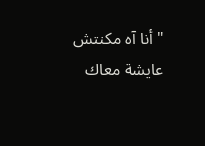"أنا آه مكنتش عايشة معاك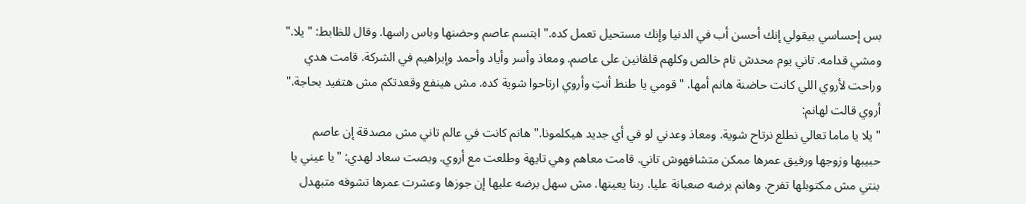بس إحساسي بيقولي إنك أحسن أب في الدنيا وإنك مستحيل تعمل كده." ابتسم عاصم وحضنها وباس راسها. وقال للظابط: "يلا." ومشي قدامه. تاني يوم محدش نام خالص وكلهم قلقانين على عاصم. ومعاذ وأسر وأياد وأحمد وإبراهيم في الشركة. قامت هدي وراحت لأروي اللي كانت حاضنة هانم أمها. "قومي يا طنط أنتِ وأروي ارتاحوا شوية كده. مش هينفع وقعدتكم مش هتفيد بحاجة." أروي قالت لهانم:
"يلا يا ماما تعالي نطلع نرتاح شوية. ومعاذ وعدني لو في أي جديد هيكلمونا." هانم كانت في عالم تاني مش مصدقة إن عاصم حبيبها وزوجها ورفيق عمرها ممكن متشافهوش تاني. قامت معاهم وهي تايهة وطلعت مع أروي. وبصت سعاد لهدي: "يا عيني يا بنتي مش مكتوبلها تفرح. وهانم برضه صعبانة عليا. ربنا يعينها. مش سهل برضه عليها إن جوزها وعشرت عمرها تشوفه متبهدل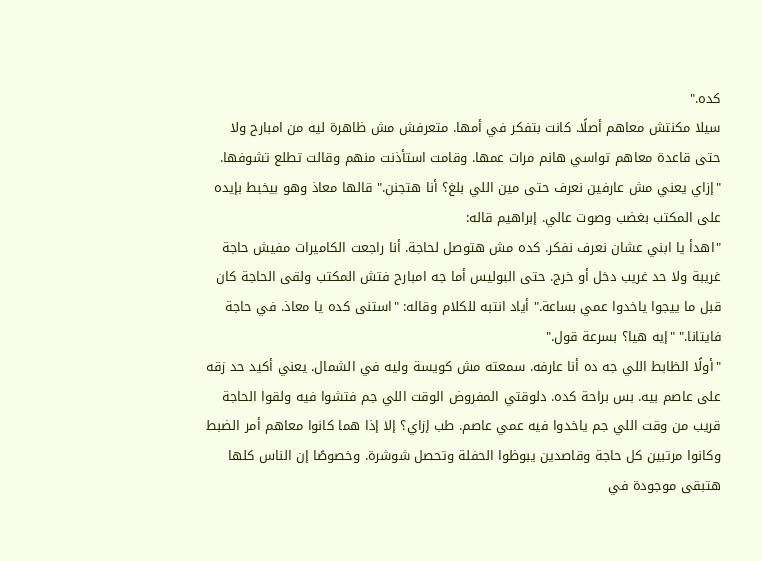كده."
سيلا مكنتش معاهم أصلًا. كانت بتفكر في أمها. متعرفش مش ظاهرة ليه من امبارح ولا حتى قاعدة معاهم تواسي هانم مرات عمها. وقامت استأذنت منهم وقالت تطلع تشوفها. "إزاي يعني مش عارفين نعرف حتى مين اللي بلغ؟ أنا هتجنن." قالها معاذ وهو بيخبط بإيده على المكتب بغضب وصوت عالي. إبراهيم قاله:
"اهدأ يا ابني عشان نعرف نفكر. كده مش هتوصل لحاجة. أنا راجعت الكاميرات مفيش حاجة غريبة ولا حد غريب دخل أو خرج. حتى البوليس أما جه امبارح فتش المكتب ولقى الحاجة كان قبل ما ييجوا ياخدوا عمي بساعة." أياد انتبه للكلام وقاله: "استنى كده يا معاذ. في حاجة فايتانا." "إيه هيا؟ بسرعة قول."
"أولًا الظابط اللي جه ده أنا عارفه. سمعته مش كويسة وليه في الشمال. يعني أكيد حد زقه على عاصم بيه. بس براحة كده. دلوقتي المفروض الوقت اللي جم فتشوا فيه ولقوا الحاجة قريب من وقت اللي جم ياخدوا فيه عمي عاصم. طب إزاي؟ إلا إذا هما كانوا معاهم أمر الضبط وكانوا مرتبين كل حاجة وقاصدين يبوظوا الحفلة وتحصل شوشرة. وخصوصًا إن الناس كلها هتبقى موجودة في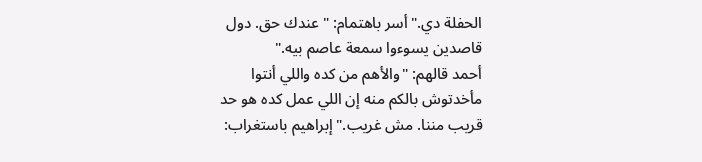الحفلة دي." أسر باهتمام: "عندك حق. دول قاصدين يسوءوا سمعة عاصم بيه."
أحمد قالهم: "والأهم من كده واللي أنتوا مأخدتوش بالكم منه إن اللي عمل كده هو حد قريب مننا. مش غريب." إبراهيم باستغراب: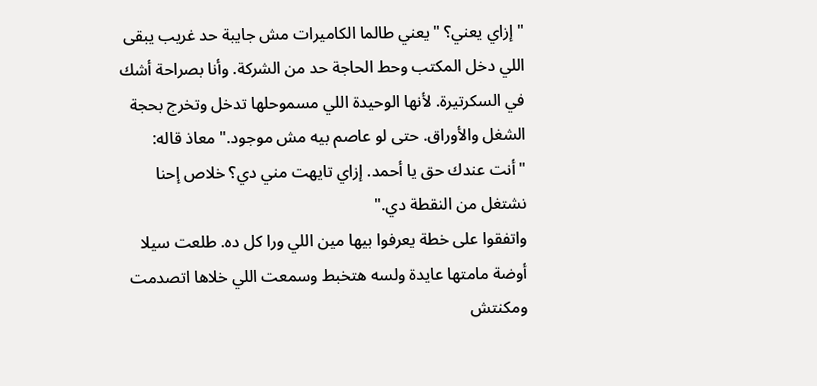"إزاي يعني؟ "يعني طالما الكاميرات مش جايبة حد غريب يبقى اللي دخل المكتب وحط الحاجة حد من الشركة. وأنا بصراحة أشك في السكرتيرة. لأنها الوحيدة اللي مسموحلها تدخل وتخرج بحجة الشغل والأوراق. حتى لو عاصم بيه مش موجود." معاذ قاله: "أنت عندك حق يا أحمد. إزاي تايهت مني دي؟ خلاص إحنا نشتغل من النقطة دي."
واتفقوا على خطة يعرفوا بيها مين اللي ورا كل ده. طلعت سيلا أوضة مامتها عايدة ولسه هتخبط وسمعت اللي خلاها اتصدمت ومكنتش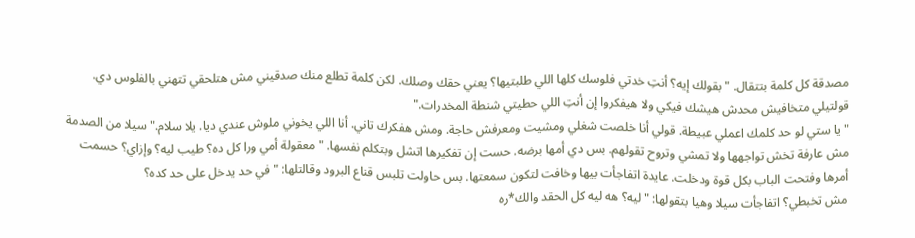مصدقة كل كلمة بتتقال. "بقولك إيه؟ أنتِ خدتي فلوسك كلها اللي طلبتيها؟ يعني حقك وصلك. لكن كلمة تطلع منك صدقيني مش هتلحقي تتهني بالفلوس دي. قولتيلي متخافيش محدش هيشك فيكي ولا هيفكروا إن أنتِ اللي حطيتي شنطة المخدرات."
"يا ستي لو حد كلمك اعملي عبيطة. قولي أنا خلصت شغلي ومشيت ومعرفش حاجة. ومش هفكرك تاني. أنا اللي يخوني ملوش عندي ديا. يلا سلام." سيلا من الصدمة مش عارفة تخش تواجهها ولا تمشي وتروح تقولهم. بس دي أمها برضه. حست إن تفكيرها اتشل وبتكلم نفسها. "معقولة أمي ورا كل ده؟ طيب ليه؟ وإزاي؟ حسمت أمرها وفتحت الباب بكل قوة ودخلت. عايدة اتفاجأت بيها وخافت لتكون سمعتها. بس حاولت تلبس قناع البرود وقالتلها: "في حد يدخل على حد كده؟
مش تخبطي؟ اتفاجأت سيلا وهيا بتقولها: "ليه؟ هه ليه كل الحقد والك*ره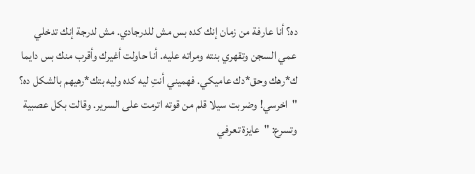ده؟ أنا عارفة من زمان إنك كده بس مش للدرجادي. مش لدرجة إنك تدخلي عمي السجن وتقهري بنته ومراته عليه. أنا حاولت أغيرك وأقرب منك بس دايما ك*رهك وحق*دك عاميكي. فهميني أنتِ ليه كده وليه بتك*رهيهم بالشكل ده؟ "اخرسي! وضربت سيلا قلم من قوته اترمت على السرير. وقالت بكل عصبية وتسرع: "عايزة تعرفي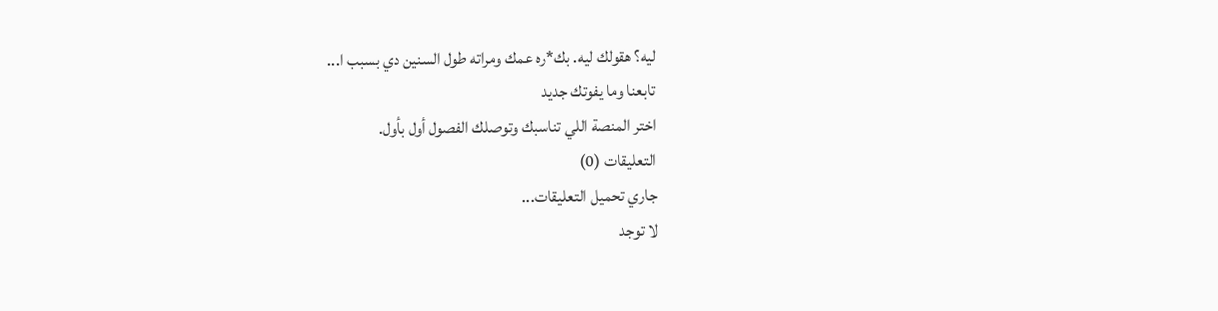ليه؟ هقولك ليه. بك*ره عمك ومراته طول السنين دي بسبب ا...
تابعنا وما يفوتك جديد
اختر المنصة اللي تناسبك وتوصلك الفصول أول بأول.
التعليقات (0)
جاري تحميل التعليقات...
لا توجد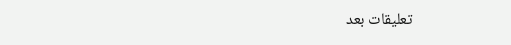تعليقات بعد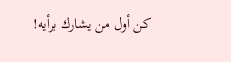كن أول من يشارك برأيه!